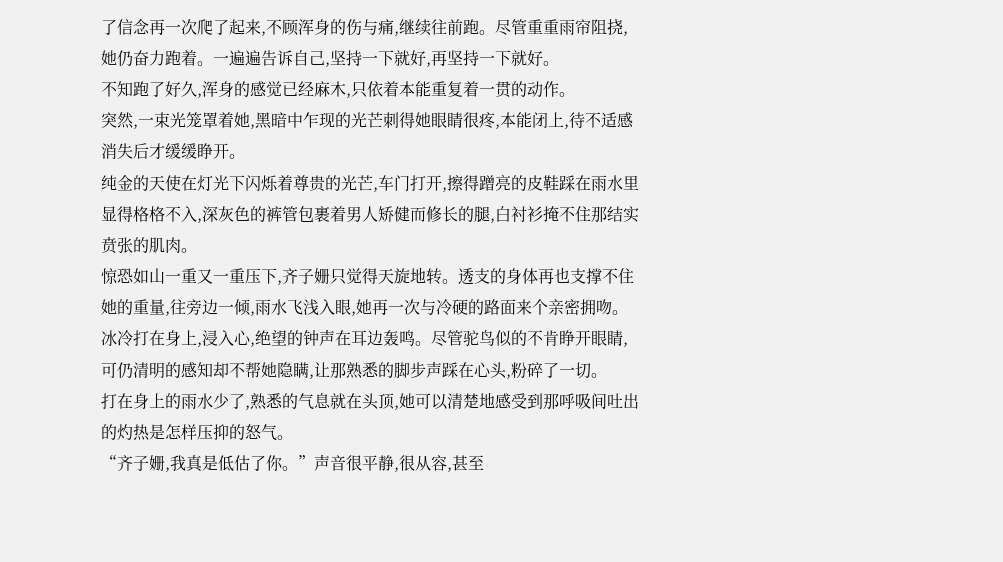了信念再一次爬了起来,不顾浑身的伤与痛,继续往前跑。尽管重重雨帘阻挠,她仍奋力跑着。一遍遍告诉自己,坚持一下就好,再坚持一下就好。
不知跑了好久,浑身的感觉已经麻木,只依着本能重复着一贯的动作。
突然,一束光笼罩着她,黑暗中乍现的光芒刺得她眼睛很疼,本能闭上,待不适感消失后才缓缓睁开。
纯金的天使在灯光下闪烁着尊贵的光芒,车门打开,擦得蹭亮的皮鞋踩在雨水里显得格格不入,深灰色的裤管包裹着男人矫健而修长的腿,白衬衫掩不住那结实贲张的肌肉。
惊恐如山一重又一重压下,齐子姗只觉得天旋地转。透支的身体再也支撑不住她的重量,往旁边一倾,雨水飞浅入眼,她再一次与冷硬的路面来个亲密拥吻。
冰冷打在身上,浸入心,绝望的钟声在耳边轰鸣。尽管驼鸟似的不肯睁开眼睛,可仍清明的感知却不帮她隐瞒,让那熟悉的脚步声踩在心头,粉碎了一切。
打在身上的雨水少了,熟悉的气息就在头顶,她可以清楚地感受到那呼吸间吐出的灼热是怎样压抑的怒气。
“齐子姗,我真是低估了你。”声音很平静,很从容,甚至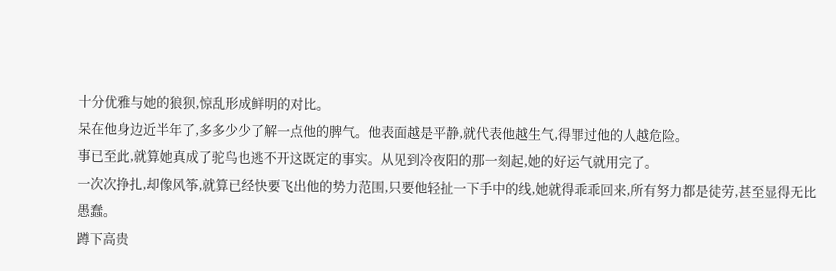十分优雅与她的狼狈,惊乱形成鲜明的对比。
呆在他身边近半年了,多多少少了解一点他的脾气。他表面越是平静,就代表他越生气,得罪过他的人越危险。
事已至此,就算她真成了驼鸟也逃不开这既定的事实。从见到冷夜阳的那一刻起,她的好运气就用完了。
一次次挣扎,却像风筝,就算已经快要飞出他的势力范围,只要他轻扯一下手中的线,她就得乖乖回来,所有努力都是徒劳,甚至显得无比愚蠢。
蹲下高贵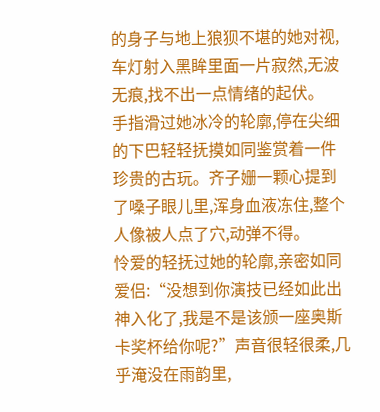的身子与地上狼狈不堪的她对视,车灯射入黑眸里面一片寂然,无波无痕,找不出一点情绪的起伏。
手指滑过她冰冷的轮廓,停在尖细的下巴轻轻抚摸如同鉴赏着一件珍贵的古玩。齐子姗一颗心提到了嗓子眼儿里,浑身血液冻住,整个人像被人点了穴,动弹不得。
怜爱的轻抚过她的轮廓,亲密如同爱侣:“没想到你演技已经如此出神入化了,我是不是该颁一座奥斯卡奖杯给你呢?”声音很轻很柔,几乎淹没在雨韵里,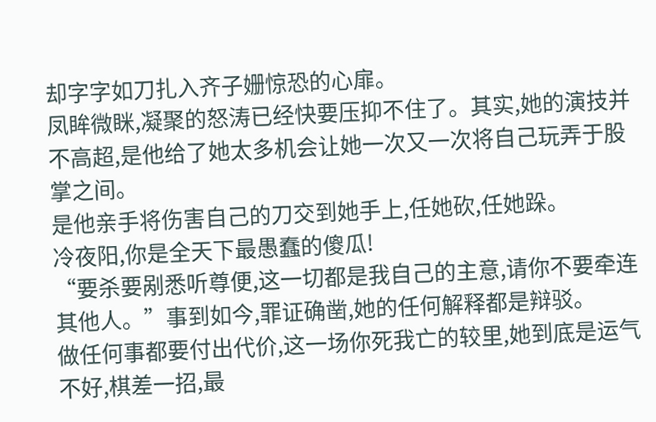却字字如刀扎入齐子姗惊恐的心扉。
凤眸微眯,凝聚的怒涛已经快要压抑不住了。其实,她的演技并不高超,是他给了她太多机会让她一次又一次将自己玩弄于股掌之间。
是他亲手将伤害自己的刀交到她手上,任她砍,任她跺。
冷夜阳,你是全天下最愚蠢的傻瓜!
“要杀要剐悉听尊便,这一切都是我自己的主意,请你不要牵连其他人。”事到如今,罪证确凿,她的任何解释都是辩驳。
做任何事都要付出代价,这一场你死我亡的较里,她到底是运气不好,棋差一招,最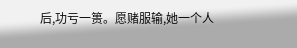后,功亏一篑。愿赌服输,她一个人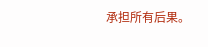承担所有后果。